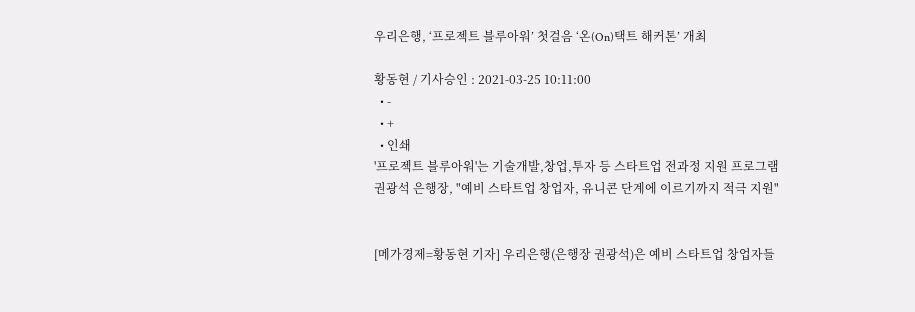우리은행, ‘프로젝트 블루아워’ 첫걸음 ‘온(On)택트 해커톤’ 개최

황동현 / 기사승인 : 2021-03-25 10:11:00
  • -
  • +
  • 인쇄
'프로젝트 블루아워'는 기술개발,창업,투자 등 스타트업 전과정 지원 프로그램
권광석 은행장, "예비 스타트업 창업자, 유니콘 단계에 이르기까지 적극 지원"


[메가경제=황동현 기자] 우리은행(은행장 권광석)은 예비 스타트업 창업자들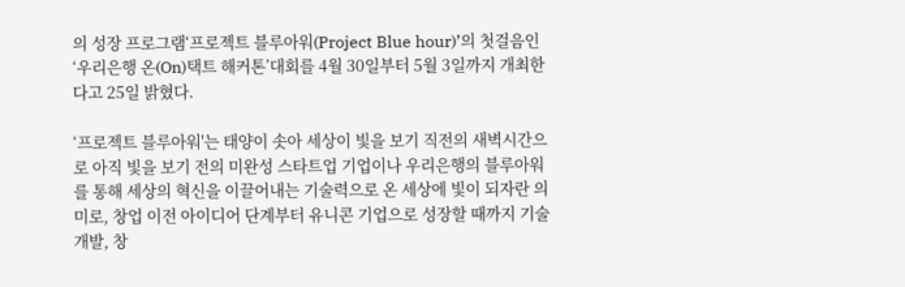의 성장 프로그램‘프로젝트 블루아워(Project Blue hour)’의 첫걸음인‘우리은행 온(On)택트 해커톤’대회를 4월 30일부터 5월 3일까지 개최한다고 25일 밝혔다.

‘프로젝트 블루아워'는 태양이 솟아 세상이 빛을 보기 직전의 새벽시간으로 아직 빛을 보기 전의 미완성 스타트업 기업이나 우리은행의 블루아워를 통해 세상의 혁신을 이끌어내는 기술력으로 온 세상에 빛이 되자란 의미로, 창업 이전 아이디어 단계부터 유니콘 기업으로 성장할 때까지 기술개발, 창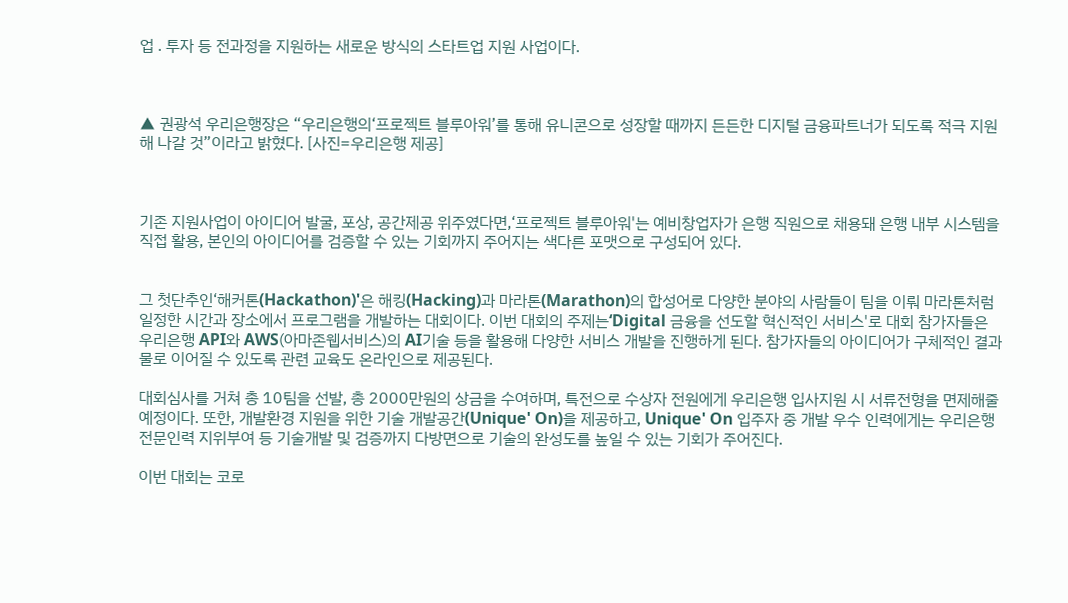업 . 투자 등 전과정을 지원하는 새로운 방식의 스타트업 지원 사업이다.



▲ 권광석 우리은행장은 “우리은행의‘프로젝트 블루아워’를 통해 유니콘으로 성장할 때까지 든든한 디지털 금융파트너가 되도록 적극 지원해 나갈 것”이라고 밝혔다. [사진=우리은행 제공]



기존 지원사업이 아이디어 발굴, 포상, 공간제공 위주였다면,‘프로젝트 블루아워'는 예비창업자가 은행 직원으로 채용돼 은행 내부 시스템을 직접 활용, 본인의 아이디어를 검증할 수 있는 기회까지 주어지는 색다른 포맷으로 구성되어 있다.


그 첫단추인‘해커톤(Hackathon)'은 해킹(Hacking)과 마라톤(Marathon)의 합성어로 다양한 분야의 사람들이 팀을 이뤄 마라톤처럼 일정한 시간과 장소에서 프로그램을 개발하는 대회이다. 이번 대회의 주제는‘Digital 금융을 선도할 혁신적인 서비스'로 대회 참가자들은 우리은행 API와 AWS(아마존웹서비스)의 AI기술 등을 활용해 다양한 서비스 개발을 진행하게 된다. 참가자들의 아이디어가 구체적인 결과물로 이어질 수 있도록 관련 교육도 온라인으로 제공된다.

대회심사를 거쳐 총 10팀을 선발, 총 2000만원의 상금을 수여하며, 특전으로 수상자 전원에게 우리은행 입사지원 시 서류전형을 면제해줄 예정이다. 또한, 개발환경 지원을 위한 기술 개발공간(Unique' On)을 제공하고, Unique' On 입주자 중 개발 우수 인력에게는 우리은행 전문인력 지위부여 등 기술개발 및 검증까지 다방면으로 기술의 완성도를 높일 수 있는 기회가 주어진다.

이번 대회는 코로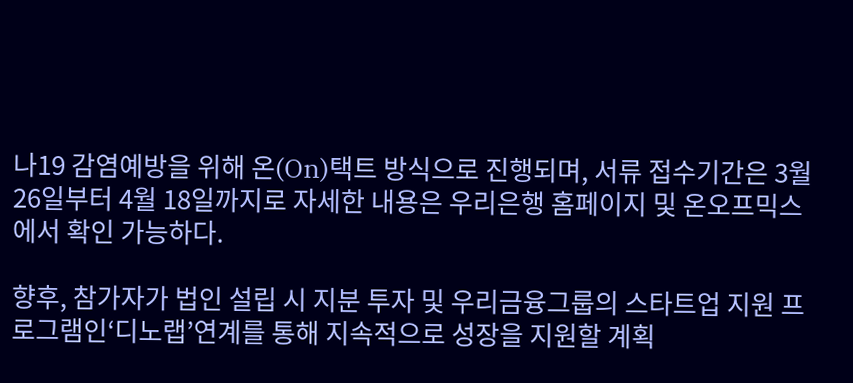나19 감염예방을 위해 온(On)택트 방식으로 진행되며, 서류 접수기간은 3월 26일부터 4월 18일까지로 자세한 내용은 우리은행 홈페이지 및 온오프믹스에서 확인 가능하다.

향후, 참가자가 법인 설립 시 지분 투자 및 우리금융그룹의 스타트업 지원 프로그램인‘디노랩’연계를 통해 지속적으로 성장을 지원할 계획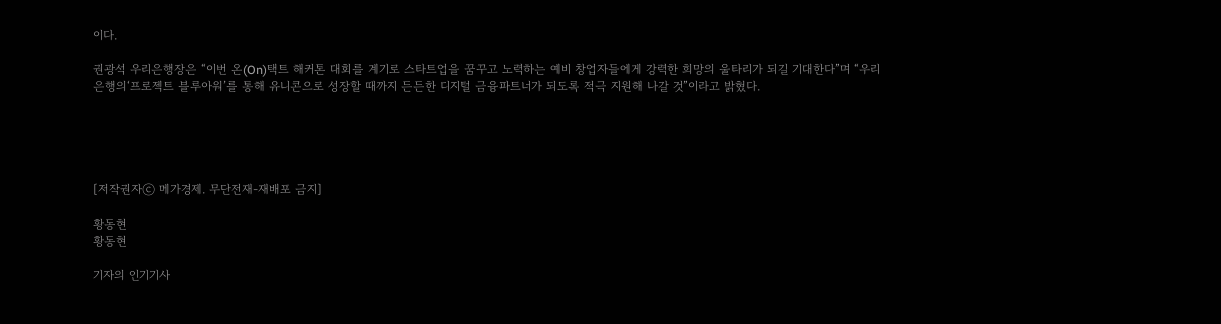이다.

권광석 우리은행장은 “이번 온(On)택트 해커톤 대회를 계기로 스타트업을 꿈꾸고 노력하는 예비 창업자들에게 강력한 희망의 울타리가 되길 기대한다”며 “우리은행의‘프로젝트 블루아워’를 통해 유니콘으로 성장할 때까지 든든한 디지털 금융파트너가 되도록 적극 지원해 나갈 것”이라고 밝혔다.





[저작권자ⓒ 메가경제. 무단전재-재배포 금지]

황동현
황동현

기자의 인기기사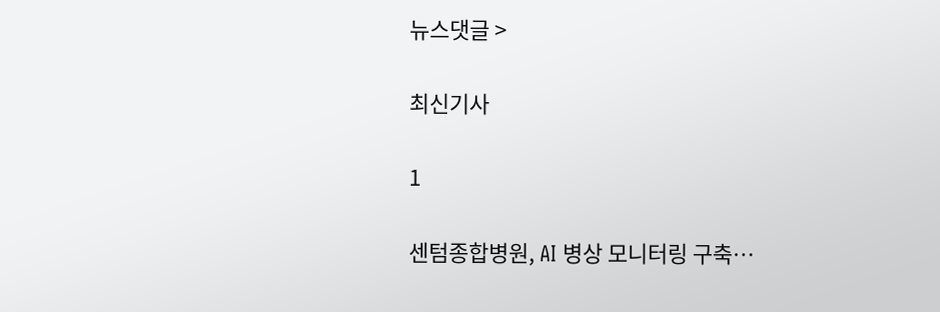뉴스댓글 >

최신기사

1

센텀종합병원, AI 병상 모니터링 구축…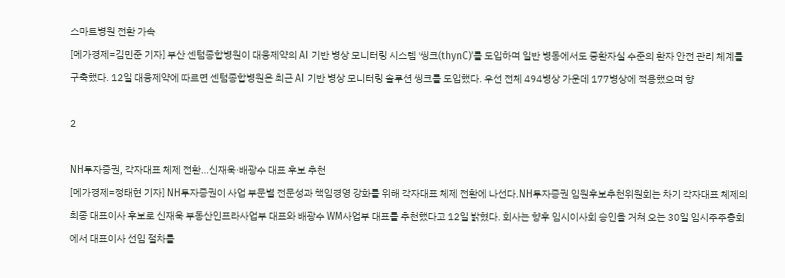스마트병원 전환 가속
[메가경제=김민준 기자] 부산 센텀종합병원이 대웅제약의 AI 기반 병상 모니터링 시스템 '씽크(thynC)'를 도입하며 일반 병동에서도 중환자실 수준의 환자 안전 관리 체계를 구축했다. 12일 대웅제약에 따르면 센텀종합병원은 최근 AI 기반 병상 모니터링 솔루션 씽크를 도입했다. 우선 전체 494병상 가운데 177병상에 적용했으며 향

2

NH투자증권, 각자대표 체제 전환…신재욱·배광수 대표 후보 추천
[메가경제=정태현 기자] NH투자증권이 사업 부문별 전문성과 책임경영 강화를 위해 각자대표 체제 전환에 나선다.NH투자증권 임원후보추천위원회는 차기 각자대표 체제의 최종 대표이사 후보로 신재욱 부동산인프라사업부 대표와 배광수 WM사업부 대표를 추천했다고 12일 밝혔다. 회사는 향후 임시이사회 승인을 거쳐 오는 30일 임시주주총회에서 대표이사 선임 절차를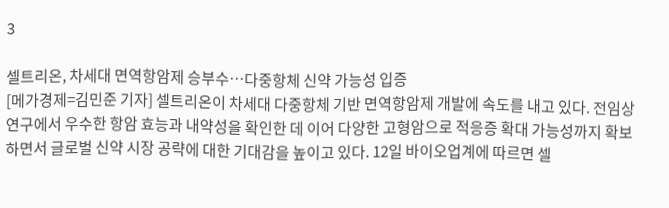3

셀트리온, 차세대 면역항암제 승부수…다중항체 신약 가능성 입증
[메가경제=김민준 기자] 셀트리온이 차세대 다중항체 기반 면역항암제 개발에 속도를 내고 있다. 전임상 연구에서 우수한 항암 효능과 내약성을 확인한 데 이어 다양한 고형암으로 적응증 확대 가능성까지 확보하면서 글로벌 신약 시장 공략에 대한 기대감을 높이고 있다. 12일 바이오업계에 따르면 셀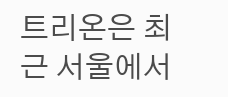트리온은 최근 서울에서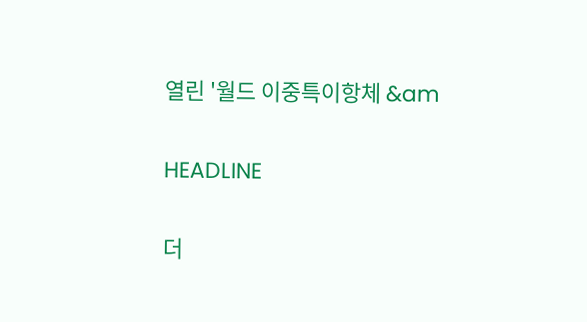열린 '월드 이중특이항체 &am

HEADLINE

더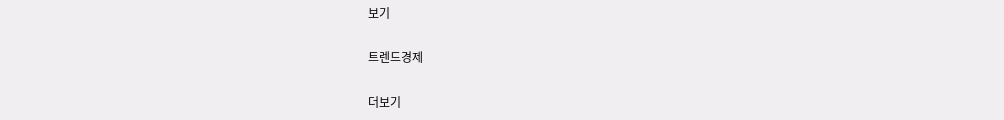보기

트렌드경제

더보기